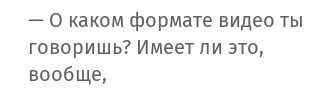— О каком формате видео ты говоришь? Имеет ли это, вообще,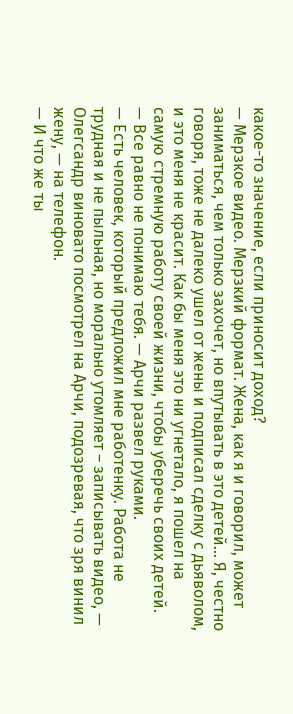какое-то значение, если приносит доход?
— Мерзкое видео. Мерзкий формат. Жена, как я и говорил, может заниматься, чем только захочет, но впутывать в это детей… Я, честно говоря, тоже не далеко ушел от жены и подписал сделку с дьяволом, и это меня не красит. Как бы меня это ни угнетало, я пошел на самую стремную работу своей жизни, чтобы уберечь своих детей.
— Все равно не понимаю тебя. — Арчи развел руками.
— Есть человек, который предложил мне работенку. Работа не трудная и не пыльная, но морально утомляет – записывать видео, — Олегсандр виновато посмотрел на Арчи, подозревая, что зря винил жену, — на телефон.
— И что же ты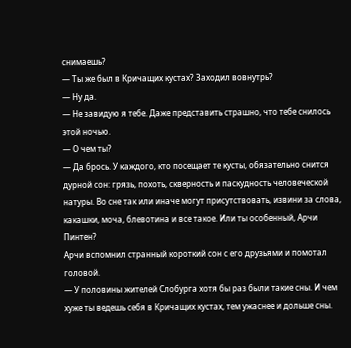снимаешь?
— Ты же был в Кричащих кустах? Заходил вовнутрь?
— Ну да.
— Не завидую я тебе. Даже представить страшно, что тебе снилось этой ночью.
— О чем ты?
— Да брось. У каждого, кто посещает те кусты, обязательно снится дурной сон: грязь, похоть, скверность и паскудность человеческой натуры. Во сне так или иначе могут присутствовать, извини за слова, какашки, моча, блевотина и все такое. Или ты особенный, Арчи Пинтен?
Арчи вспомнил странный короткий сон с его друзьями и помотал головой.
— У половины жителей Слобурга хотя бы раз были такие сны. И чем хуже ты ведешь себя в Кричащих кустах, тем ужаснее и дольше сны.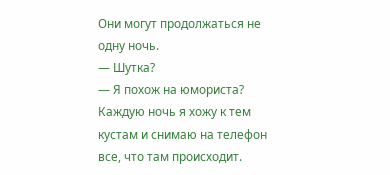Они могут продолжаться не одну ночь.
— Шутка?
— Я похож на юмориста? Каждую ночь я хожу к тем кустам и снимаю на телефон все, что там происходит.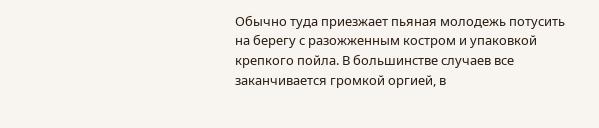Обычно туда приезжает пьяная молодежь потусить на берегу с разожженным костром и упаковкой крепкого пойла. В большинстве случаев все заканчивается громкой оргией, в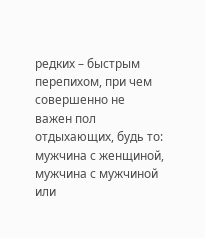редких – быстрым перепихом, при чем совершенно не важен пол отдыхающих, будь то: мужчина с женщиной, мужчина с мужчиной или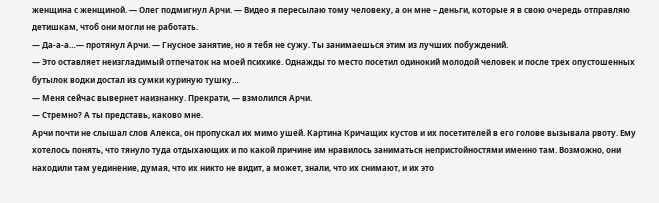женщина с женщиной. — Олег подмигнул Арчи. — Видео я пересылаю тому человеку, а он мне – деньги, которые я в свою очередь отправляю детишкам, чтоб они могли не работать.
— Да-а-а…— протянул Арчи. — Гнусное занятие, но я тебя не сужу. Ты занимаешься этим из лучших побуждений.
— Это оставляет неизгладимый отпечаток на моей психике. Однажды то место посетил одинокий молодой человек и после трех опустошенных бутылок водки достал из сумки куриную тушку…
— Меня сейчас вывернет наизнанку. Прекрати, — взмолился Арчи.
— Стремно? А ты представь, каково мне.
Арчи почти не слышал слов Алекса, он пропускал их мимо ушей. Картина Кричащих кустов и их посетителей в его голове вызывала рвоту. Ему хотелось понять, что тянуло туда отдыхающих и по какой причине им нравилось заниматься непристойностями именно там. Возможно, они находили там уединение, думая, что их никто не видит, а может, знали, что их снимают, и их это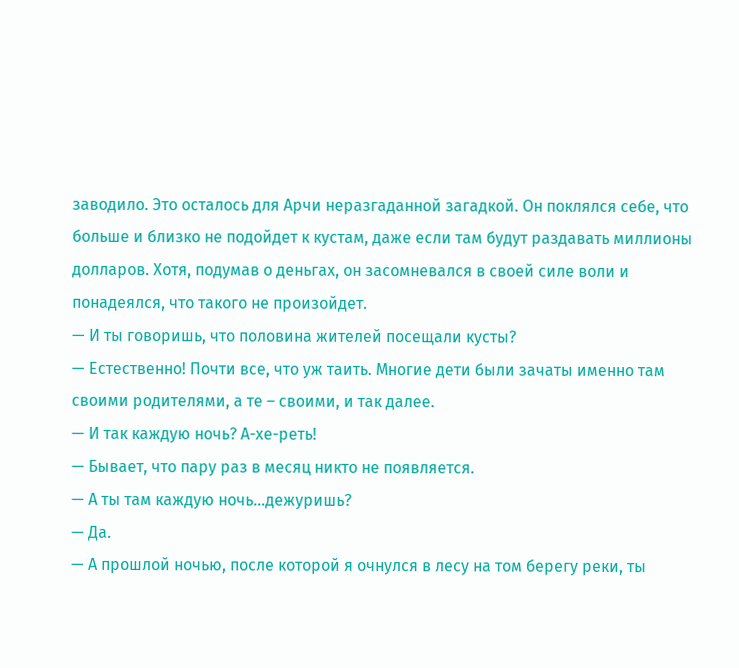заводило. Это осталось для Арчи неразгаданной загадкой. Он поклялся себе, что больше и близко не подойдет к кустам, даже если там будут раздавать миллионы долларов. Хотя, подумав о деньгах, он засомневался в своей силе воли и понадеялся, что такого не произойдет.
— И ты говоришь, что половина жителей посещали кусты?
— Естественно! Почти все, что уж таить. Многие дети были зачаты именно там своими родителями, а те – своими, и так далее.
— И так каждую ночь? А-хе-реть!
— Бывает, что пару раз в месяц никто не появляется.
— А ты там каждую ночь…дежуришь?
— Да.
— А прошлой ночью, после которой я очнулся в лесу на том берегу реки, ты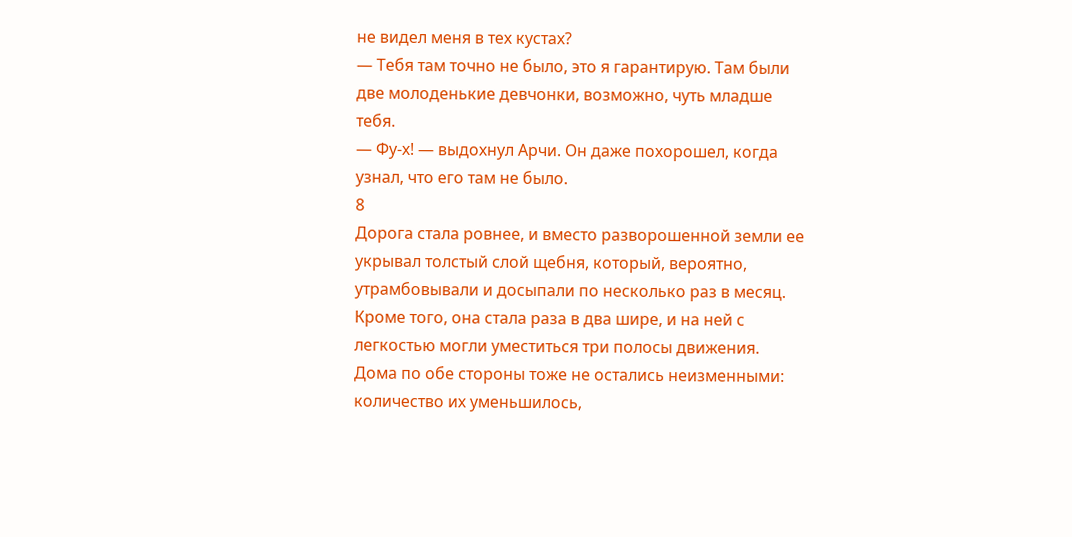не видел меня в тех кустах?
— Тебя там точно не было, это я гарантирую. Там были две молоденькие девчонки, возможно, чуть младше тебя.
— Фу-х! — выдохнул Арчи. Он даже похорошел, когда узнал, что его там не было.
8
Дорога стала ровнее, и вместо разворошенной земли ее укрывал толстый слой щебня, который, вероятно, утрамбовывали и досыпали по несколько раз в месяц. Кроме того, она стала раза в два шире, и на ней с легкостью могли уместиться три полосы движения.
Дома по обе стороны тоже не остались неизменными: количество их уменьшилось,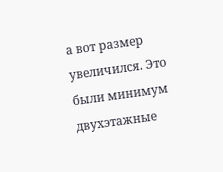а вот размер увеличился. Это были минимум двухэтажные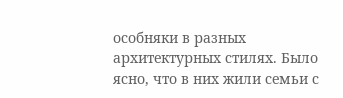особняки в разных архитектурных стилях. Было ясно, что в них жили семьи с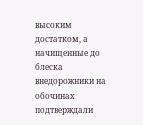высоким достатком, а начищенные до блеска внедорожники на обочинах подтверждали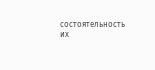состоятельность их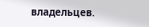владельцев.